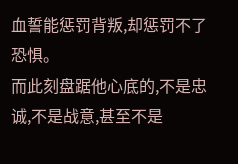血誓能惩罚背叛,却惩罚不了恐惧。
而此刻盘踞他心底的,不是忠诚,不是战意,甚至不是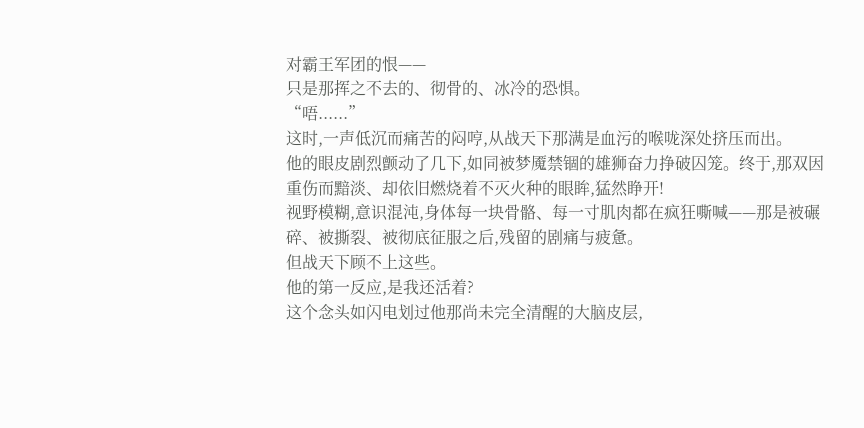对霸王军团的恨——
只是那挥之不去的、彻骨的、冰冷的恐惧。
“唔......”
这时,一声低沉而痛苦的闷哼,从战天下那满是血污的喉咙深处挤压而出。
他的眼皮剧烈颤动了几下,如同被梦魇禁锢的雄狮奋力挣破囚笼。终于,那双因重伤而黯淡、却依旧燃烧着不灭火种的眼眸,猛然睁开!
视野模糊,意识混沌,身体每一块骨骼、每一寸肌肉都在疯狂嘶喊——那是被碾碎、被撕裂、被彻底征服之后,残留的剧痛与疲惫。
但战天下顾不上这些。
他的第一反应,是我还活着?
这个念头如闪电划过他那尚未完全清醒的大脑皮层,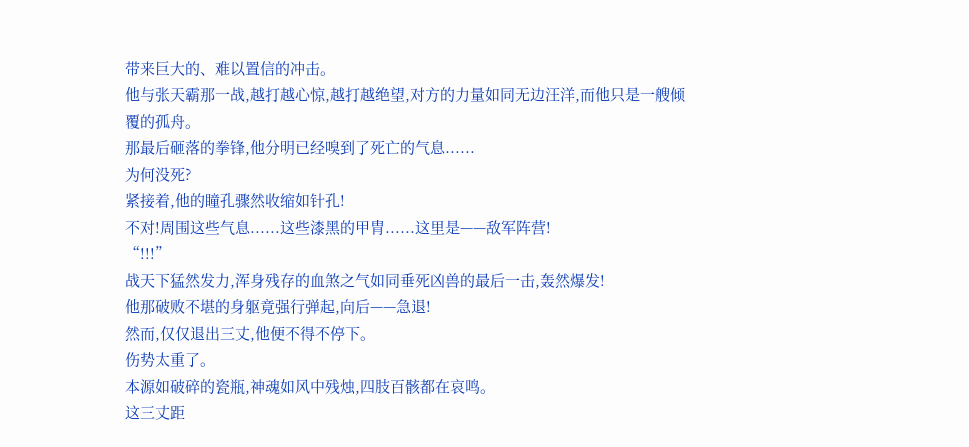带来巨大的、难以置信的冲击。
他与张天霸那一战,越打越心惊,越打越绝望,对方的力量如同无边汪洋,而他只是一艘倾覆的孤舟。
那最后砸落的拳锋,他分明已经嗅到了死亡的气息......
为何没死?
紧接着,他的瞳孔骤然收缩如针孔!
不对!周围这些气息......这些漆黑的甲胄......这里是——敌军阵营!
“!!!”
战天下猛然发力,浑身残存的血煞之气如同垂死凶兽的最后一击,轰然爆发!
他那破败不堪的身躯竟强行弹起,向后——急退!
然而,仅仅退出三丈,他便不得不停下。
伤势太重了。
本源如破碎的瓷瓶,神魂如风中残烛,四肢百骸都在哀鸣。
这三丈距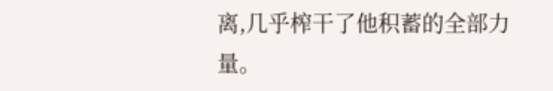离,几乎榨干了他积蓄的全部力量。